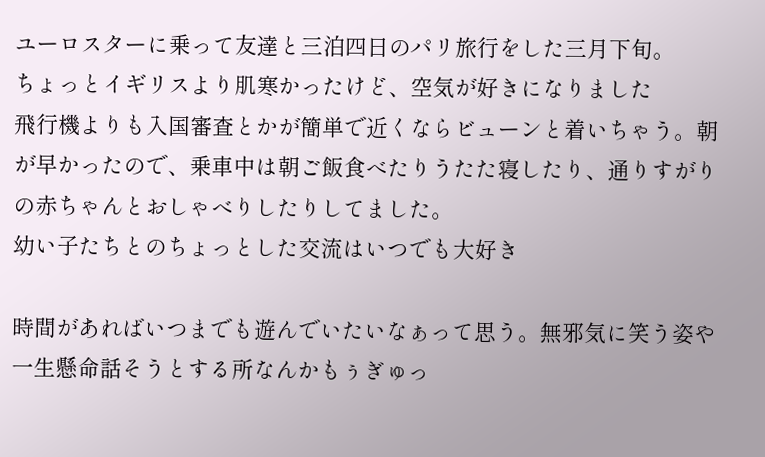ユーロスターに乗って友達と三泊四日のパリ旅行をした三月下旬。
ちょっとイギリスより肌寒かったけど、空気が好きになりました
飛行機よりも入国審査とかが簡単で近くならビューンと着いちゃう。朝が早かったので、乗車中は朝ご飯食べたりうたた寝したり、通りすがりの赤ちゃんとおしゃべりしたりしてました。
幼い子たちとのちょっとした交流はいつでも大好き

時間があればいつまでも遊んでいたいなぁって思う。無邪気に笑う姿や一生懸命話そうとする所なんかもぅぎゅっ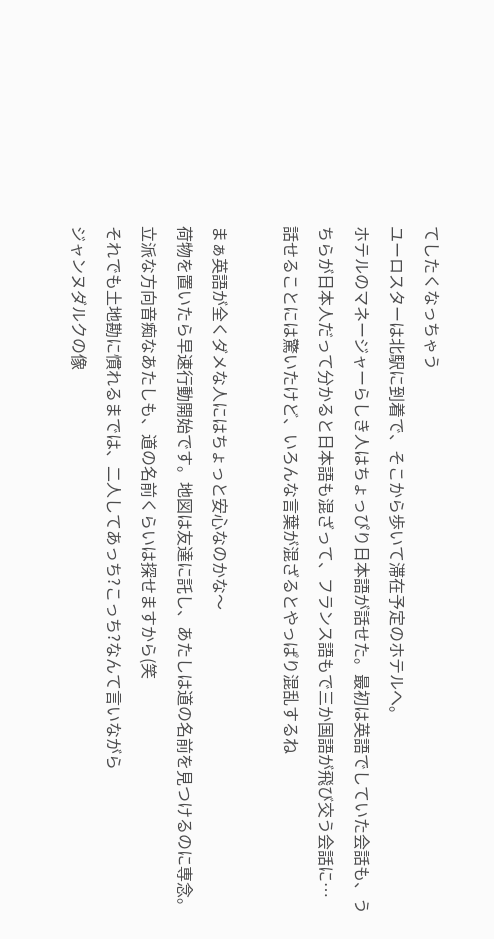てしたくなっちゃう
ユーロスターは北駅に到着で、そこから歩いて滞在予定のホテルへ。
ホテルのマネージャーらしき人はちょっぴり日本語が話せた。最初は英語でしていた会話も、うちらが日本人だって分かると日本語も混ざって、フランス語もで三か国語が飛び交う会話に…
話せることには驚いたけど、いろんな言葉が混ざるとやっぱり混乱するね

まぁ英語が全くダメな人にはちょっと安心なのかな〜
荷物を置いたら早速行動開始です。地図は友達に託し、あたしは道の名前を見つけるのに専念。
立派な方向音痴なあたしも、道の名前くらいは探せますから(笑
それでも土地勘に慣れるまでは、二人してあっち?こっち?なんて言いながら
ジャンヌダルクの像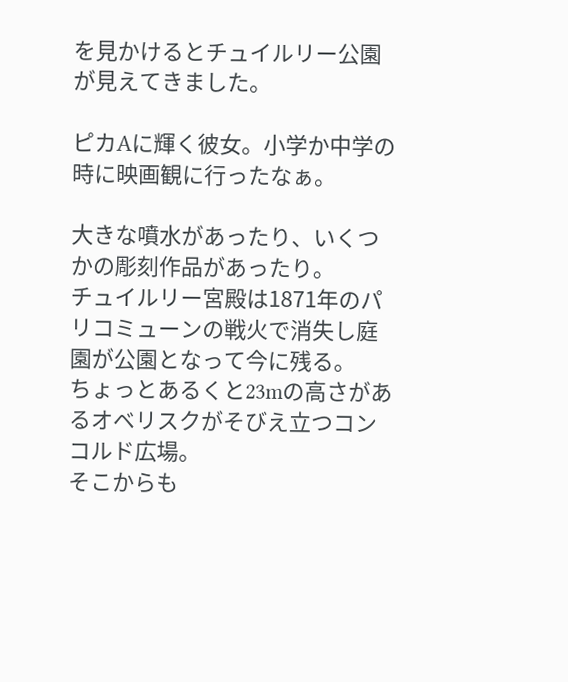を見かけるとチュイルリー公園が見えてきました。

ピカAに輝く彼女。小学か中学の時に映画観に行ったなぁ。

大きな噴水があったり、いくつかの彫刻作品があったり。
チュイルリー宮殿は1871年のパリコミューンの戦火で消失し庭園が公園となって今に残る。
ちょっとあるくと23mの高さがあるオベリスクがそびえ立つコンコルド広場。
そこからも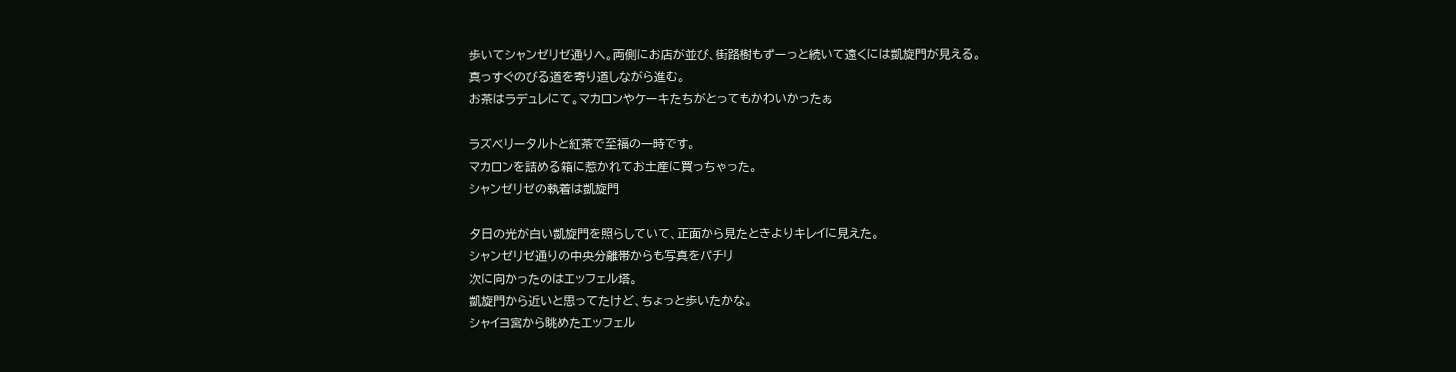歩いてシャンゼリゼ通りへ。両側にお店が並び、街路樹もずーっと続いて遠くには凱旋門が見える。
真っすぐのびる道を寄り道しながら進む。
お茶はラデュレにて。マカロンやケーキたちがとってもかわいかったぁ

ラズベリータルトと紅茶で至福の一時です。
マカロンを詰める箱に惹かれてお土産に買っちゃった。
シャンゼリゼの執着は凱旋門

夕日の光が白い凱旋門を照らしていて、正面から見たときよりキレイに見えた。
シャンゼリゼ通りの中央分離帯からも写真をパチリ
次に向かったのはエッフェル塔。
凱旋門から近いと思ってたけど、ちょっと歩いたかな。
シャイヨ宮から眺めたエッフェル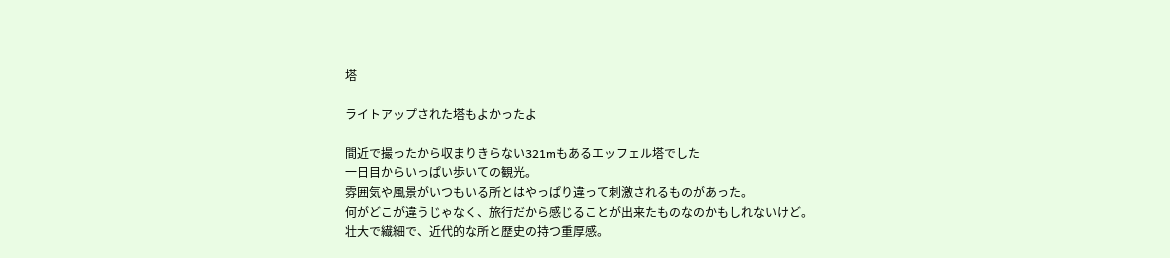塔

ライトアップされた塔もよかったよ

間近で撮ったから収まりきらない321mもあるエッフェル塔でした
一日目からいっぱい歩いての観光。
雰囲気や風景がいつもいる所とはやっぱり違って刺激されるものがあった。
何がどこが違うじゃなく、旅行だから感じることが出来たものなのかもしれないけど。
壮大で繊細で、近代的な所と歴史の持つ重厚感。